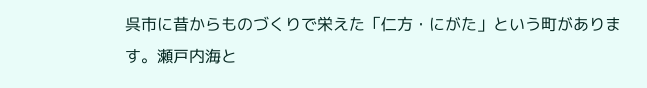呉市に昔からものづくりで栄えた「仁方・にがた」という町があります。瀬戸内海と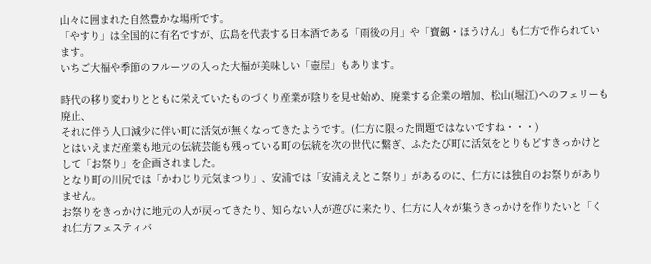山々に囲まれた自然豊かな場所です。
「やすり」は全国的に有名ですが、広島を代表する日本酒である「雨後の月」や「寶劔・ほうけん」も仁方で作られています。
いちご大福や季節のフルーツの入った大福が美味しい「壺屋」もあります。

時代の移り変わりとともに栄えていたものづくり産業が陰りを見せ始め、廃業する企業の増加、松山(堀江)へのフェリーも廃止、
それに伴う人口減少に伴い町に活気が無くなってきたようです。(仁方に限った問題ではないですね・・・)
とはいえまだ産業も地元の伝統芸能も残っている町の伝統を次の世代に繋ぎ、ふたたび町に活気をとりもどすきっかけとして「お祭り」を企画されました。
となり町の川尻では「かわじり元気まつり」、安浦では「安浦ええとこ祭り」があるのに、仁方には独自のお祭りがありません。
お祭りをきっかけに地元の人が戻ってきたり、知らない人が遊びに来たり、仁方に人々が集うきっかけを作りたいと「くれ仁方フェスティバ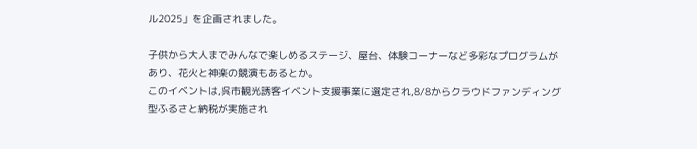ル2025」を企画されました。

子供から大人までみんなで楽しめるステージ、屋台、体験コーナーなど多彩なプログラムがあり、花火と神楽の競演もあるとか。
このイベントは,呉市観光誘客イベント支援事業に選定され,8/8からクラウドファンディング型ふるさと納税が実施され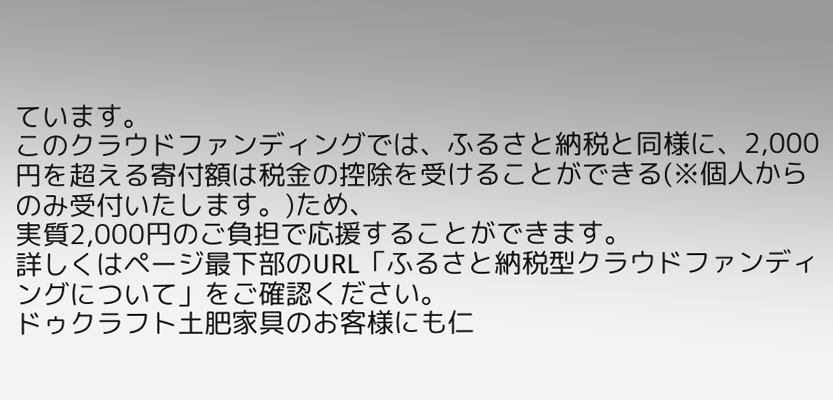ています。
このクラウドファンディングでは、ふるさと納税と同様に、2,000円を超える寄付額は税金の控除を受けることができる(※個人からのみ受付いたします。)ため、
実質2,000円のご負担で応援することができます。
詳しくはページ最下部のURL「ふるさと納税型クラウドファンディングについて」をご確認ください。
ドゥクラフト土肥家具のお客様にも仁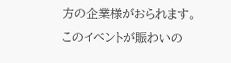方の企業様がおられます。
このイベントが賑わいの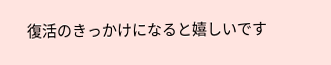復活のきっかけになると嬉しいです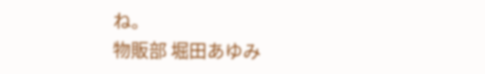ね。
物販部 堀田あゆみ